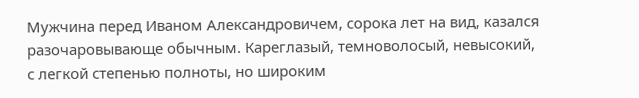Мужчина перед Иваном Александровичем, сорока лет на вид, казался разочаровывающе обычным. Кареглазый, темноволосый, невысокий, с легкой степенью полноты, но широким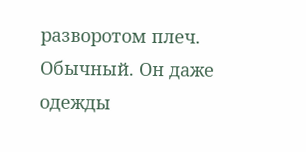разворотом плеч. Обычный. Он даже одежды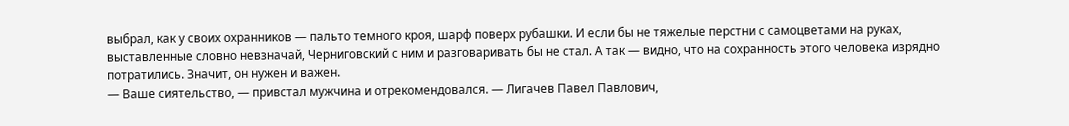выбрал, как у своих охранников — пальто темного кроя, шарф поверх рубашки. И если бы не тяжелые перстни с самоцветами на руках, выставленные словно невзначай, Черниговский с ним и разговаривать бы не стал. А так — видно, что на сохранность этого человека изрядно потратились. Значит, он нужен и важен.
— Ваше сиятельство, — привстал мужчина и отрекомендовался. — Лигачев Павел Павлович,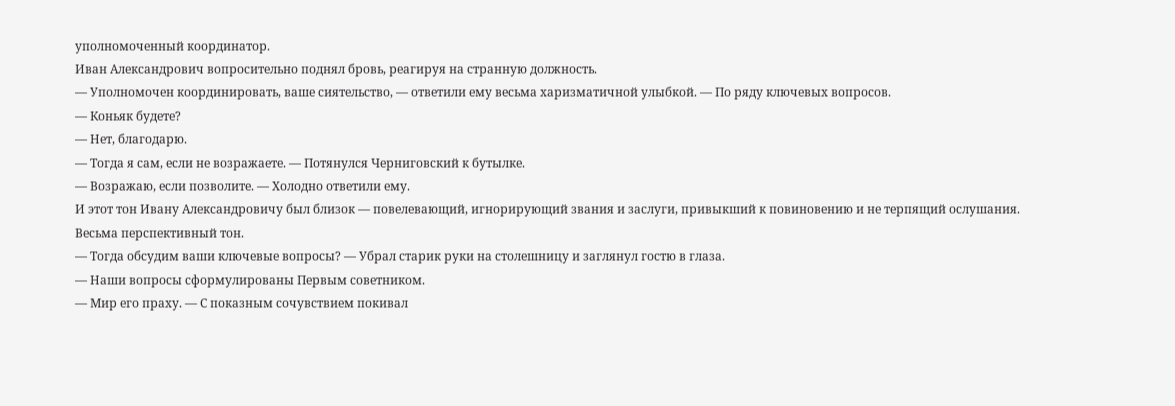уполномоченный координатор.
Иван Александрович вопросительно поднял бровь, реагируя на странную должность.
— Уполномочен координировать, ваше сиятельство, — ответили ему весьма харизматичной улыбкой. — По ряду ключевых вопросов.
— Коньяк будете?
— Нет, благодарю.
— Тогда я сам, если не возражаете. — Потянулся Черниговский к бутылке.
— Возражаю, если позволите. — Холодно ответили ему.
И этот тон Ивану Александровичу был близок — повелевающий, игнорирующий звания и заслуги, привыкший к повиновению и не терпящий ослушания.
Весьма перспективный тон.
— Тогда обсудим ваши ключевые вопросы? — Убрал старик руки на столешницу и заглянул гостю в глаза.
— Наши вопросы сформулированы Первым советником.
— Мир его праху. — С показным сочувствием покивал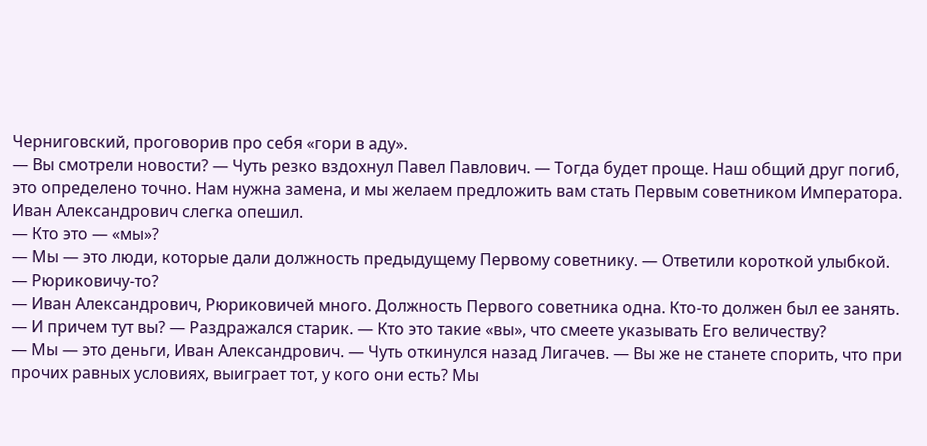Черниговский, проговорив про себя «гори в аду».
— Вы смотрели новости? — Чуть резко вздохнул Павел Павлович. — Тогда будет проще. Наш общий друг погиб, это определено точно. Нам нужна замена, и мы желаем предложить вам стать Первым советником Императора.
Иван Александрович слегка опешил.
— Кто это — «мы»?
— Мы — это люди, которые дали должность предыдущему Первому советнику. — Ответили короткой улыбкой.
— Рюриковичу-то?
— Иван Александрович, Рюриковичей много. Должность Первого советника одна. Кто-то должен был ее занять.
— И причем тут вы? — Раздражался старик. — Кто это такие «вы», что смеете указывать Его величеству?
— Мы — это деньги, Иван Александрович. — Чуть откинулся назад Лигачев. — Вы же не станете спорить, что при прочих равных условиях, выиграет тот, у кого они есть? Мы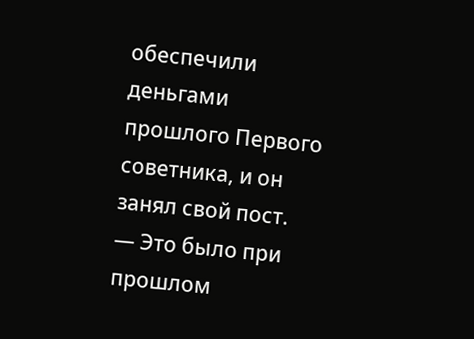обеспечили деньгами прошлого Первого советника, и он занял свой пост.
— Это было при прошлом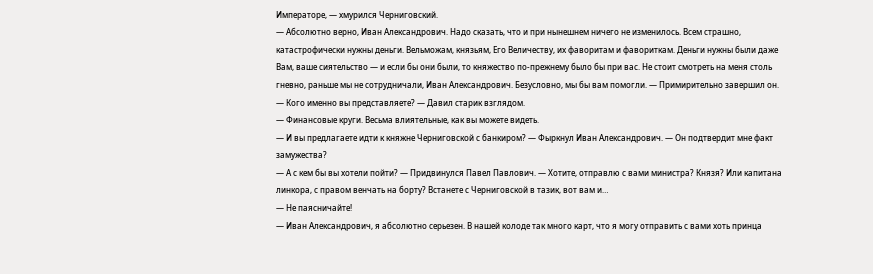Императоре, — хмурился Черниговский.
— Абсолютно верно, Иван Александрович. Надо сказать, что и при нынешнем ничего не изменилось. Всем страшно, катастрофически нужны деньги. Вельможам, князьям, Его Величеству, их фаворитам и фавориткам. Деньги нужны были даже Вам, ваше сиятельство — и если бы они были, то княжество по-прежнему было бы при вас. Не стоит смотреть на меня столь гневно, раньше мы не сотрудничали, Иван Александрович. Безусловно, мы бы вам помогли. — Примирительно завершил он.
— Кого именно вы представляете? — Давил старик взглядом.
— Финансовые круги. Весьма влиятельные, как вы можете видеть.
— И вы предлагаете идти к княжне Черниговской с банкиром? — Фыркнул Иван Александрович. — Он подтвердит мне факт замужества?
— А с кем бы вы хотели пойти? — Придвинулся Павел Павлович. — Хотите, отправлю с вами министра? Князя? Или капитана линкора, с правом венчать на борту? Встанете с Черниговской в тазик, вот вам и…
— Не паясничайте!
— Иван Александрович, я абсолютно серьезен. В нашей колоде так много карт, что я могу отправить с вами хоть принца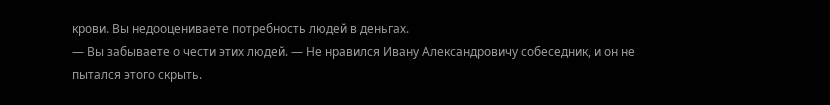крови. Вы недооцениваете потребность людей в деньгах.
— Вы забываете о чести этих людей. — Не нравился Ивану Александровичу собеседник, и он не пытался этого скрыть.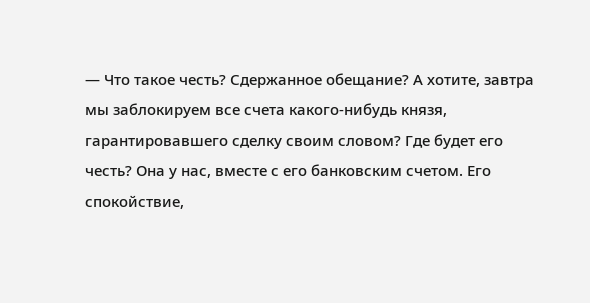— Что такое честь? Сдержанное обещание? А хотите, завтра мы заблокируем все счета какого-нибудь князя, гарантировавшего сделку своим словом? Где будет его честь? Она у нас, вместе с его банковским счетом. Его спокойствие,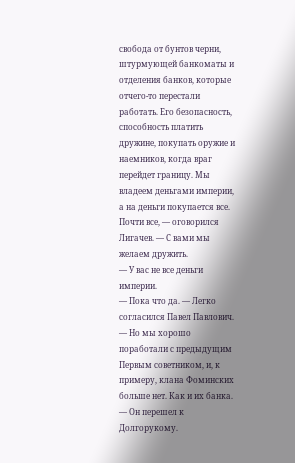свобода от бунтов черни, штурмующей банкоматы и отделения банков, которые отчего-то перестали работать. Его безопасность, способность платить дружине, покупать оружие и наемников, когда враг перейдет границу. Мы владеем деньгами империи, а на деньги покупается все. Почти все, — оговорился Лигачев. — С вами мы желаем дружить.
— У вас не все деньги империи.
— Пока что да. — Легко согласился Павел Павлович. — Но мы хорошо поработали с предыдущим Первым советником, и, к примеру, клана Фоминских больше нет. Как и их банка.
— Он перешел к Долгорукому.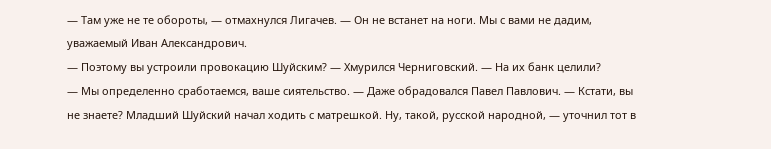— Там уже не те обороты, — отмахнулся Лигачев. — Он не встанет на ноги. Мы с вами не дадим, уважаемый Иван Александрович.
— Поэтому вы устроили провокацию Шуйским? — Хмурился Черниговский. — На их банк целили?
— Мы определенно сработаемся, ваше сиятельство. — Даже обрадовался Павел Павлович. — Кстати, вы не знаете? Младший Шуйский начал ходить с матрешкой. Ну, такой, русской народной, — уточнил тот в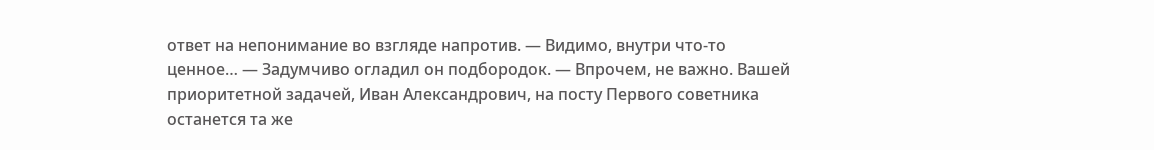ответ на непонимание во взгляде напротив. — Видимо, внутри что-то ценное… — Задумчиво огладил он подбородок. — Впрочем, не важно. Вашей приоритетной задачей, Иван Александрович, на посту Первого советника останется та же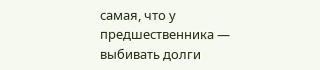самая, что у предшественника — выбивать долги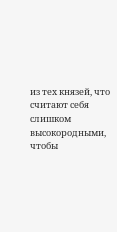из тех князей, что считают себя слишком высокородными, чтобы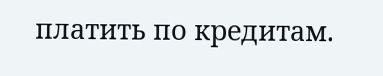платить по кредитам.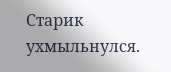Старик ухмыльнулся.